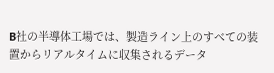B社の半導体工場では、製造ライン上のすべての装置からリアルタイムに収集されるデータ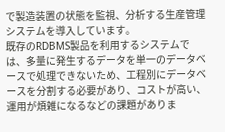で製造装置の状態を監視、分析する生産管理システムを導入しています。
既存のRDBMS製品を利用するシステムでは、多量に発生するデータを単一のデータベースで処理できないため、工程別にデータベースを分割する必要があり、コストが高い、運用が煩雑になるなどの課題がありま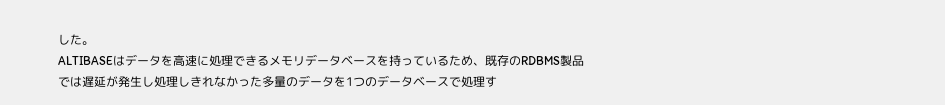した。
ALTIBASEはデータを高速に処理できるメモリデータベースを持っているため、既存のRDBMS製品では遅延が発生し処理しきれなかった多量のデータを1つのデータベースで処理す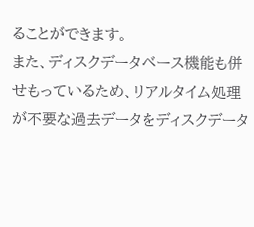ることができます。
また、ディスクデータベース機能も併せもっているため、リアルタイム処理が不要な過去データをディスクデータ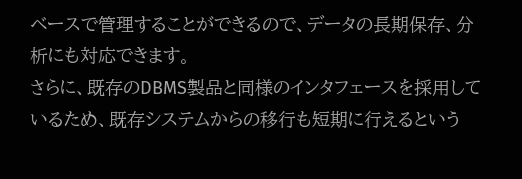ベースで管理することができるので、データの長期保存、分析にも対応できます。
さらに、既存のDBMS製品と同様のインタフェースを採用しているため、既存システムからの移行も短期に行えるという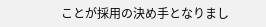ことが採用の決め手となりまし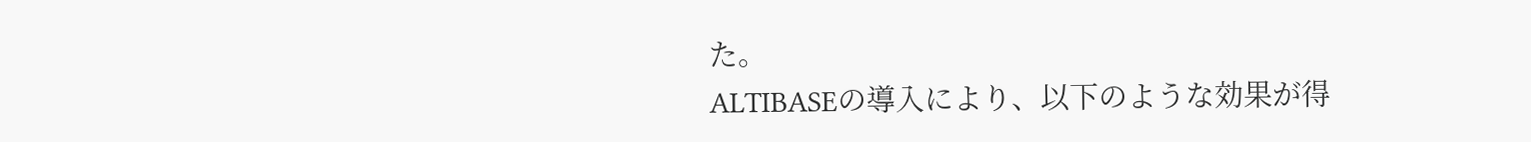た。
ALTIBASEの導入により、以下のような効果が得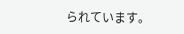られています。